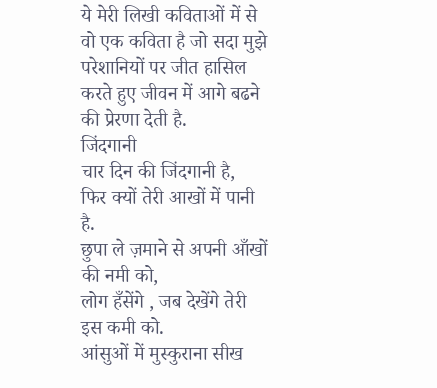ये मेरी लिखी कविताओं में से वो एक कविता है जो सदा मुझे परेशानियों पर जीत हासिल करते हुए जीवन में आगे बढने की प्रेरणा देती है.
जिंदगानी
चार दिन की जिंदगानी है,
फिर क्यों तेरी आखों में पानी है.
छुपा ले ज़माने से अपनी आँखों की नमी को,
लोग हँसेंगे , जब देखेंगे तेरी इस कमी को.
आंसुओं में मुस्कुराना सीख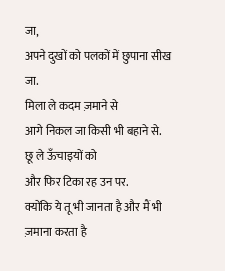जा,
अपने दुखों को पलकों में छुपाना सीख जा.
मिला ले कदम ज़माने से
आगे निकल जा किसी भी बहाने से.
छू ले ऊँचाइयों को
और फिर टिका रह उन पर.
क्योंकि ये तू भी जानता है और मैं भी
ज़माना करता है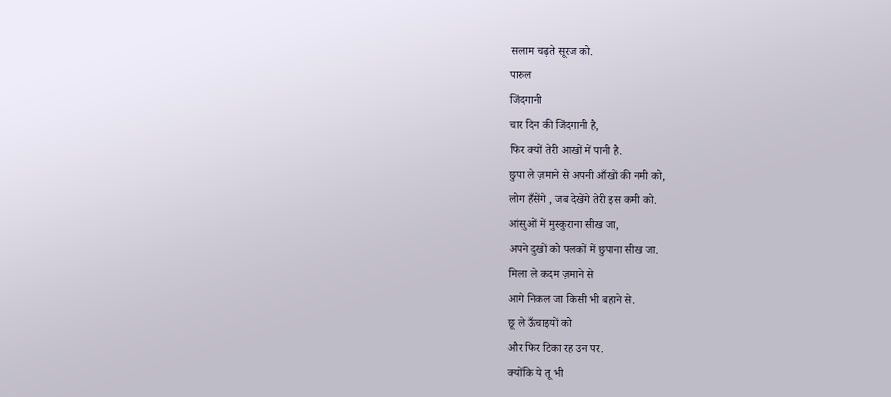सलाम चढ़ते सूरज को.
पारुल
जिंदगानी
चार दिन की जिंदगानी है,
फिर क्यों तेरी आखों में पानी है.
छुपा ले ज़माने से अपनी आँखों की नमी को,
लोग हँसेंगे , जब देखेंगे तेरी इस कमी को.
आंसुओं में मुस्कुराना सीख जा,
अपने दुखों को पलकों में छुपाना सीख जा.
मिला ले कदम ज़माने से
आगे निकल जा किसी भी बहाने से.
छू ले ऊँचाइयों को
और फिर टिका रह उन पर.
क्योंकि ये तू भी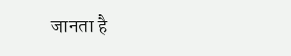जानता है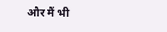और मैं भी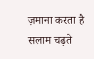ज़माना करता है सलाम चढ़ते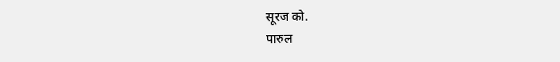सूरज को.
पारुल